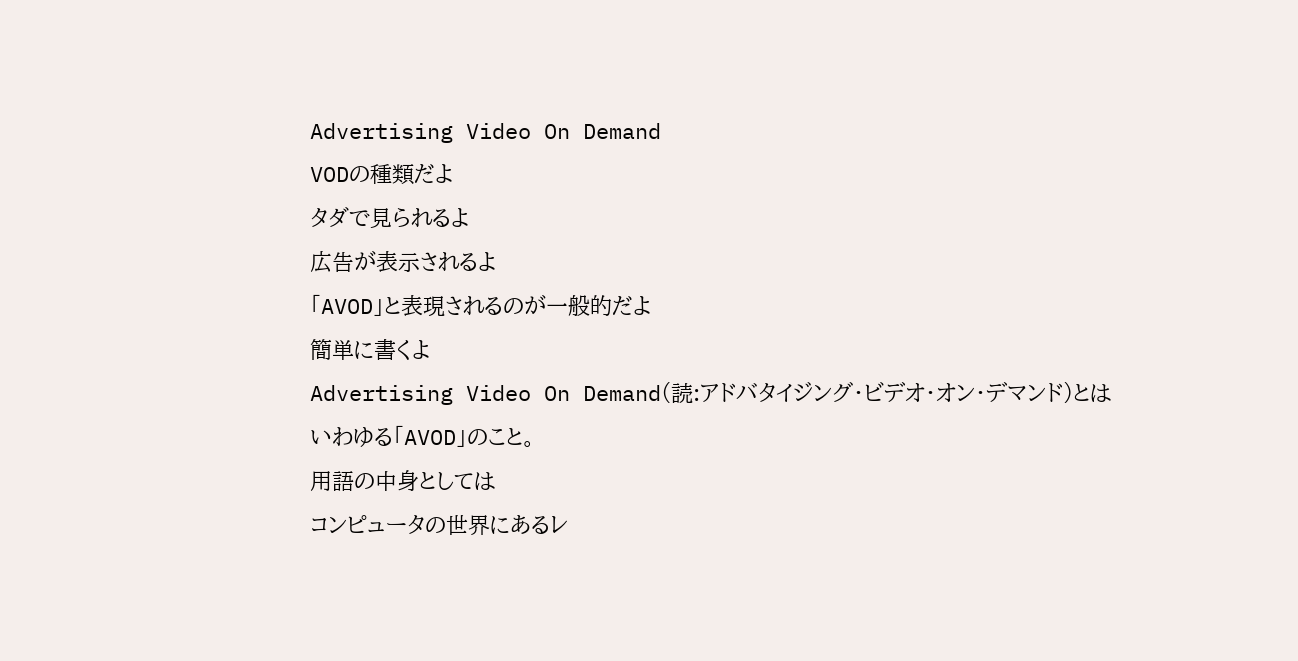Advertising Video On Demand
VODの種類だよ
タダで見られるよ
広告が表示されるよ
「AVOD」と表現されるのが一般的だよ
簡単に書くよ
Advertising Video On Demand(読:アドバタイジング・ビデオ・オン・デマンド)とは
いわゆる「AVOD」のこと。
用語の中身としては
コンピュータの世界にあるレ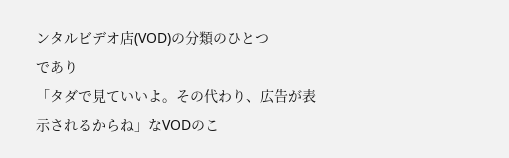ンタルビデオ店(VOD)の分類のひとつ
であり
「タダで見ていいよ。その代わり、広告が表示されるからね」なVODのこ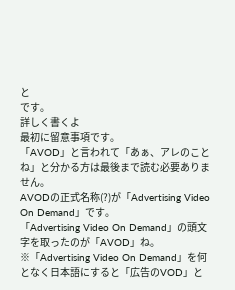と
です。
詳しく書くよ
最初に留意事項です。
「AVOD」と言われて「あぁ、アレのことね」と分かる方は最後まで読む必要ありません。
AVODの正式名称(?)が「Advertising Video On Demand」です。
「Advertising Video On Demand」の頭文字を取ったのが「AVOD」ね。
※「Advertising Video On Demand」を何となく日本語にすると「広告のVOD」と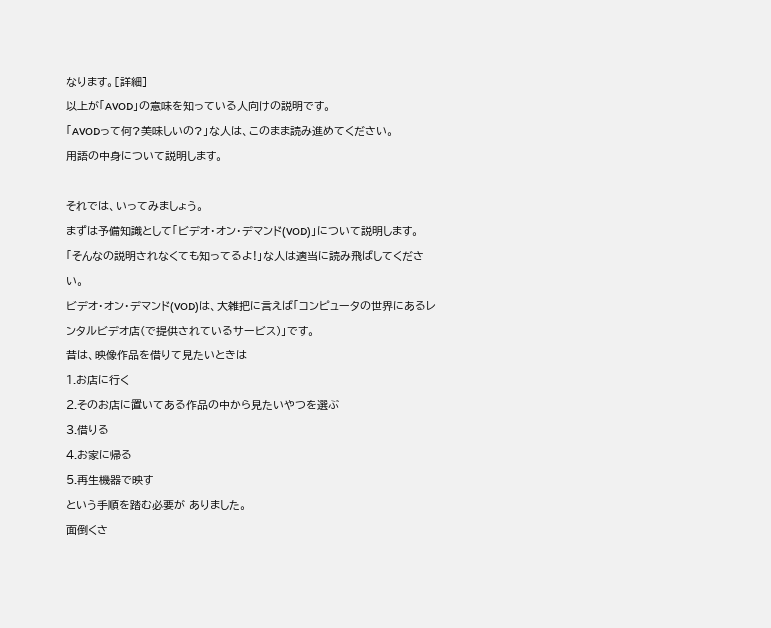なります。[詳細]
以上が「AVOD」の意味を知っている人向けの説明です。
「AVODって何?美味しいの?」な人は、このまま読み進めてください。
用語の中身について説明します。

それでは、いってみましょう。
まずは予備知識として「ビデオ・オン・デマンド(VOD)」について説明します。
「そんなの説明されなくても知ってるよ!」な人は適当に読み飛ばしてください。
ビデオ・オン・デマンド(VOD)は、大雑把に言えば「コンピュータの世界にあるレンタルビデオ店(で提供されているサービス)」です。
昔は、映像作品を借りて見たいときは
1.お店に行く
2.そのお店に置いてある作品の中から見たいやつを選ぶ
3.借りる
4.お家に帰る
5.再生機器で映す
という手順を踏む必要が ありました。
面倒くさ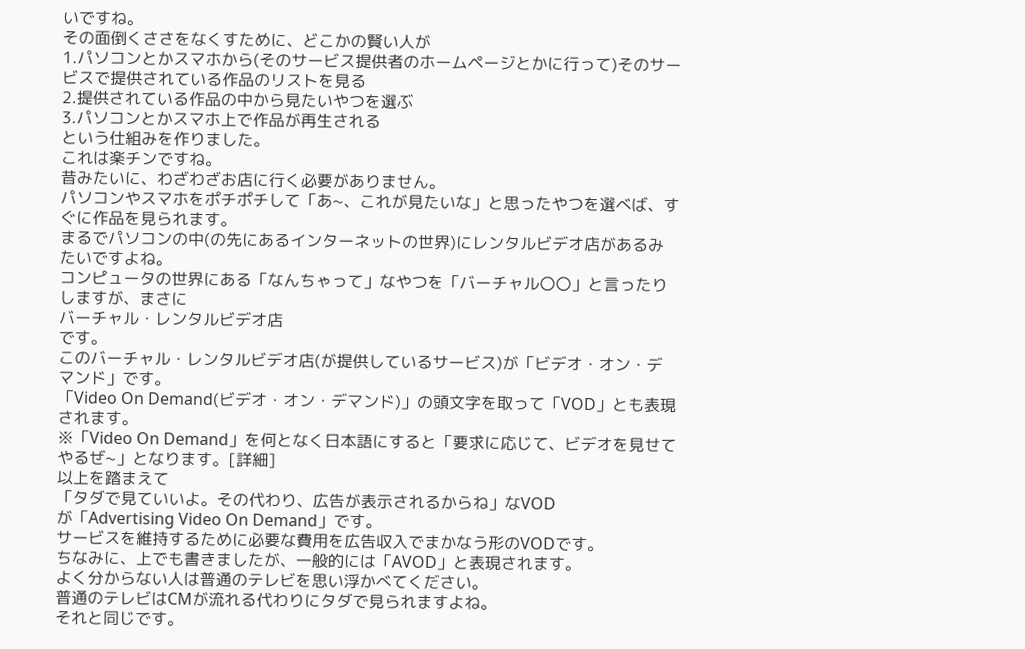いですね。
その面倒くささをなくすために、どこかの賢い人が
1.パソコンとかスマホから(そのサービス提供者のホームページとかに行って)そのサービスで提供されている作品のリストを見る
2.提供されている作品の中から見たいやつを選ぶ
3.パソコンとかスマホ上で作品が再生される
という仕組みを作りました。
これは楽チンですね。
昔みたいに、わざわざお店に行く必要がありません。
パソコンやスマホをポチポチして「あ~、これが見たいな」と思ったやつを選べば、すぐに作品を見られます。
まるでパソコンの中(の先にあるインターネットの世界)にレンタルビデオ店があるみたいですよね。
コンピュータの世界にある「なんちゃって」なやつを「バーチャル〇〇」と言ったりしますが、まさに
バーチャル・レンタルビデオ店
です。
このバーチャル・レンタルビデオ店(が提供しているサービス)が「ビデオ・オン・デマンド」です。
「Video On Demand(ビデオ・オン・デマンド)」の頭文字を取って「VOD」とも表現されます。
※「Video On Demand」を何となく日本語にすると「要求に応じて、ビデオを見せてやるぜ~」となります。[詳細]
以上を踏まえて
「タダで見ていいよ。その代わり、広告が表示されるからね」なVOD
が「Advertising Video On Demand」です。
サービスを維持するために必要な費用を広告収入でまかなう形のVODです。
ちなみに、上でも書きましたが、一般的には「AVOD」と表現されます。
よく分からない人は普通のテレビを思い浮かべてください。
普通のテレビはCMが流れる代わりにタダで見られますよね。
それと同じです。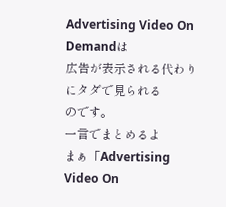Advertising Video On Demandは
広告が表示される代わりにタダで見られる
のです。
一言でまとめるよ
まぁ「Advertising Video On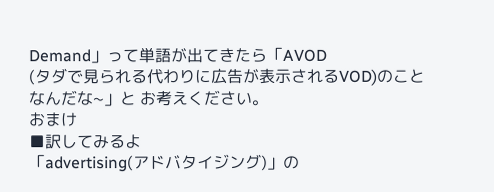Demand」って単語が出てきたら「AVOD
(タダで見られる代わりに広告が表示されるVOD)のことなんだな~」と お考えください。
おまけ
■訳してみるよ
「advertising(アドバタイジング)」の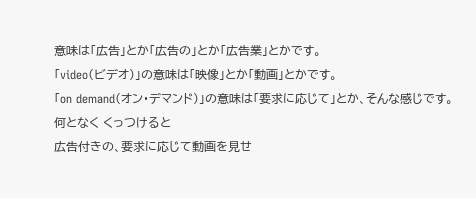意味は「広告」とか「広告の」とか「広告業」とかです。
「video(ビデオ)」の意味は「映像」とか「動画」とかです。
「on demand(オン・デマンド)」の意味は「要求に応じて」とか、そんな感じです。
何となく くっつけると
広告付きの、要求に応じて動画を見せ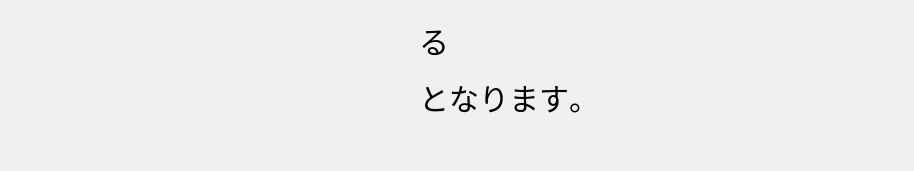る
となります。